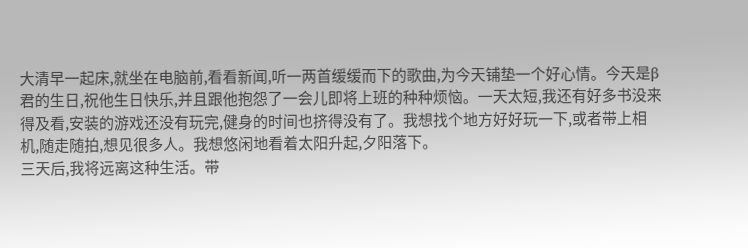大清早一起床,就坐在电脑前,看看新闻,听一两首缓缓而下的歌曲,为今天铺垫一个好心情。今天是β君的生日,祝他生日快乐,并且跟他抱怨了一会儿即将上班的种种烦恼。一天太短,我还有好多书没来得及看,安装的游戏还没有玩完,健身的时间也挤得没有了。我想找个地方好好玩一下,或者带上相机,随走随拍,想见很多人。我想悠闲地看着太阳升起,夕阳落下。
三天后,我将远离这种生活。带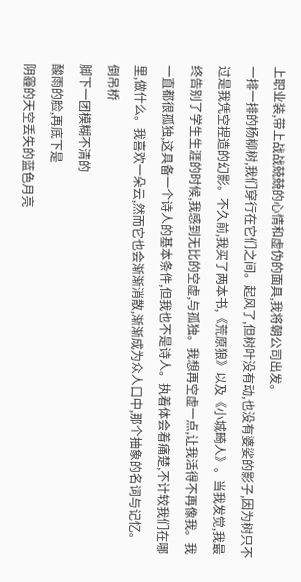上职业装,带上战战兢兢的心情和虚伪的面具,我将朝公司出发。
一排一排的杨柳树,我们穿行在它们之间。起风了,但树叶没有动,也没有婆娑的影子,因为树只不过是我凭空捏造的幻影。不久前,我买了两本书,《荒原狼》以及《小城畸人》。当我发觉,我最终告别了学生生涯的时候,我感到无比的空虚,与孤独。我想再空虚一点,让我活得不再像我。我一直都很孤独,这具备一个诗人的基本条件,但我也不是诗人。执着体会着痛楚,不计较我们在哪里,做什么。我喜欢一朵云,然而它也会渐渐消散,渐渐成为众人口中,那个抽象的名词与记忆。
倒吊桥
脚下一团模糊不清的
酸雨的脸,再底下是
阴霾的天空丢失的蓝色月亮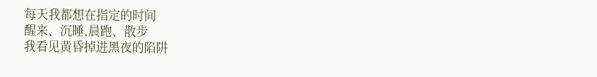每天我都想在指定的时间
醒来、沉睡,晨跑、散步
我看见黄昏掉进黑夜的陷阱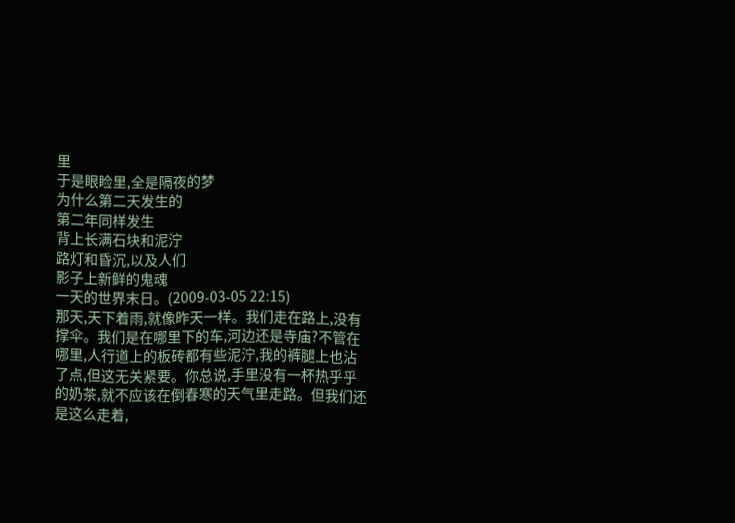里
于是眼睑里,全是隔夜的梦
为什么第二天发生的
第二年同样发生
背上长满石块和泥泞
路灯和昏沉,以及人们
影子上新鲜的鬼魂
一天的世界末日。(2009-03-05 22:15)
那天,天下着雨,就像昨天一样。我们走在路上,没有撑伞。我们是在哪里下的车,河边还是寺庙?不管在哪里,人行道上的板砖都有些泥泞,我的裤腿上也沾了点,但这无关紧要。你总说,手里没有一杯热乎乎的奶茶,就不应该在倒春寒的天气里走路。但我们还是这么走着,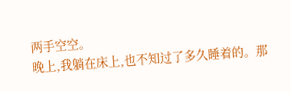两手空空。
晚上,我躺在床上,也不知过了多久睡着的。那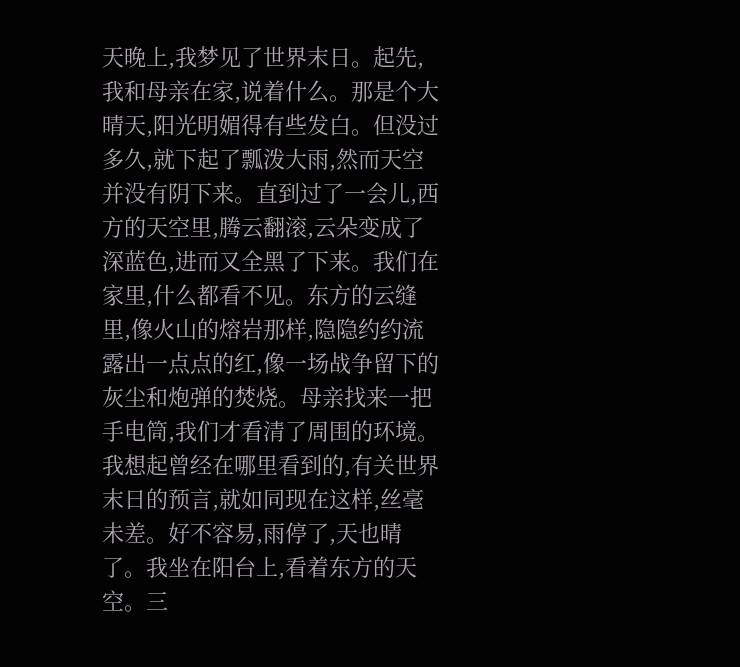天晚上,我梦见了世界末日。起先,我和母亲在家,说着什么。那是个大晴天,阳光明媚得有些发白。但没过多久,就下起了瓢泼大雨,然而天空并没有阴下来。直到过了一会儿,西方的天空里,腾云翻滚,云朵变成了深蓝色,进而又全黑了下来。我们在家里,什么都看不见。东方的云缝里,像火山的熔岩那样,隐隐约约流露出一点点的红,像一场战争留下的灰尘和炮弹的焚烧。母亲找来一把手电筒,我们才看清了周围的环境。我想起曾经在哪里看到的,有关世界末日的预言,就如同现在这样,丝毫未差。好不容易,雨停了,天也晴了。我坐在阳台上,看着东方的天空。三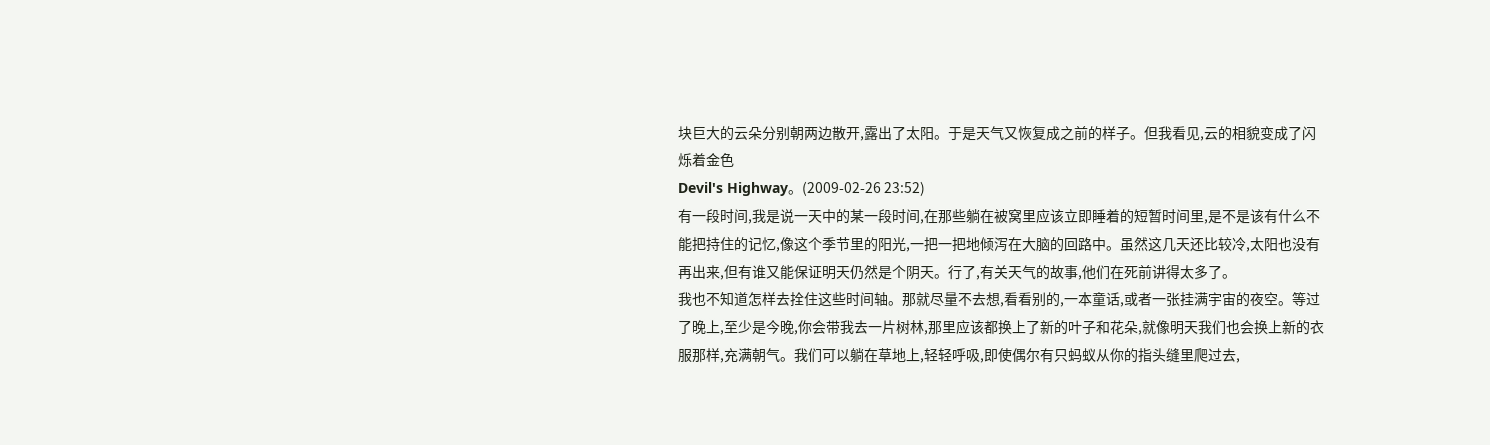块巨大的云朵分别朝两边散开,露出了太阳。于是天气又恢复成之前的样子。但我看见,云的相貌变成了闪烁着金色
Devil's Highway。(2009-02-26 23:52)
有一段时间,我是说一天中的某一段时间,在那些躺在被窝里应该立即睡着的短暂时间里,是不是该有什么不能把持住的记忆,像这个季节里的阳光,一把一把地倾泻在大脑的回路中。虽然这几天还比较冷,太阳也没有再出来,但有谁又能保证明天仍然是个阴天。行了,有关天气的故事,他们在死前讲得太多了。
我也不知道怎样去拴住这些时间轴。那就尽量不去想,看看别的,一本童话,或者一张挂满宇宙的夜空。等过了晚上,至少是今晚,你会带我去一片树林,那里应该都换上了新的叶子和花朵,就像明天我们也会换上新的衣服那样,充满朝气。我们可以躺在草地上,轻轻呼吸,即使偶尔有只蚂蚁从你的指头缝里爬过去,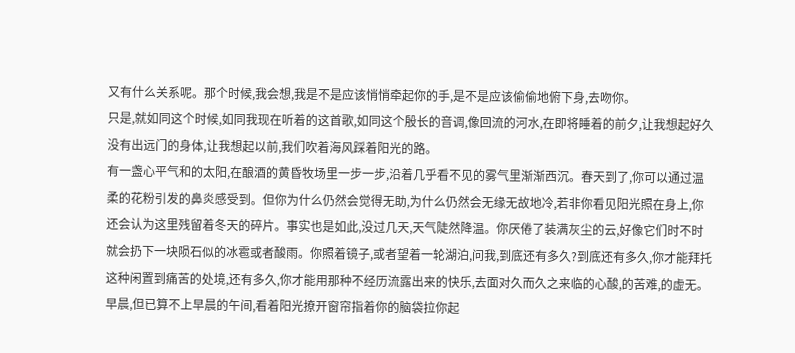又有什么关系呢。那个时候,我会想,我是不是应该悄悄牵起你的手,是不是应该偷偷地俯下身,去吻你。
只是,就如同这个时候,如同我现在听着的这首歌,如同这个殷长的音调,像回流的河水,在即将睡着的前夕,让我想起好久没有出远门的身体,让我想起以前,我们吹着海风踩着阳光的路。
有一盏心平气和的太阳,在酿酒的黄昏牧场里一步一步,沿着几乎看不见的雾气里渐渐西沉。春天到了,你可以通过温柔的花粉引发的鼻炎感受到。但你为什么仍然会觉得无助,为什么仍然会无缘无故地冷,若非你看见阳光照在身上,你还会认为这里残留着冬天的碎片。事实也是如此,没过几天,天气陡然降温。你厌倦了装满灰尘的云,好像它们时不时就会扔下一块陨石似的冰雹或者酸雨。你照着镜子,或者望着一轮湖泊,问我,到底还有多久?到底还有多久,你才能拜托这种闲置到痛苦的处境,还有多久,你才能用那种不经历流露出来的快乐,去面对久而久之来临的心酸,的苦难,的虚无。
早晨,但已算不上早晨的午间,看着阳光撩开窗帘指着你的脑袋拉你起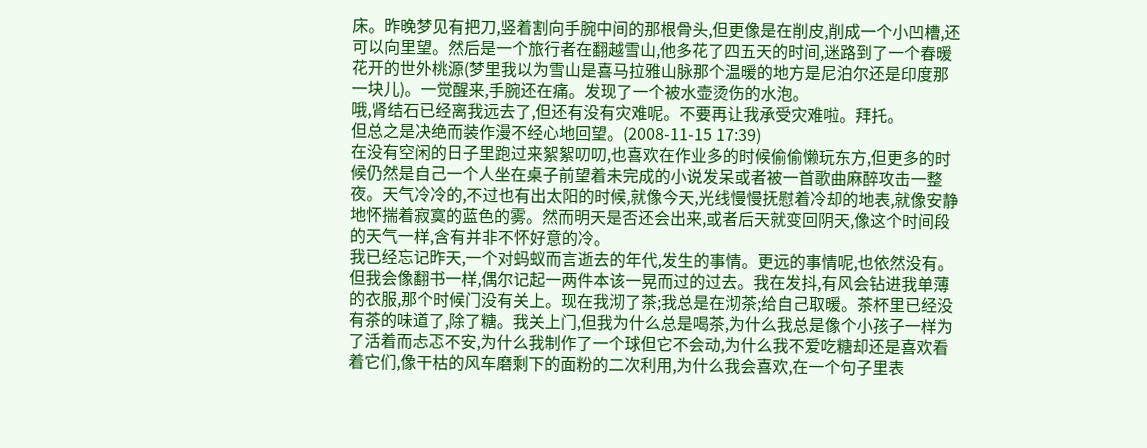床。昨晚梦见有把刀,竖着割向手腕中间的那根骨头,但更像是在削皮,削成一个小凹槽,还可以向里望。然后是一个旅行者在翻越雪山,他多花了四五天的时间,迷路到了一个春暖花开的世外桃源(梦里我以为雪山是喜马拉雅山脉那个温暖的地方是尼泊尔还是印度那一块儿)。一觉醒来,手腕还在痛。发现了一个被水壶烫伤的水泡。
哦,肾结石已经离我远去了,但还有没有灾难呢。不要再让我承受灾难啦。拜托。
但总之是决绝而装作漫不经心地回望。(2008-11-15 17:39)
在没有空闲的日子里跑过来絮絮叨叨,也喜欢在作业多的时候偷偷懒玩东方,但更多的时候仍然是自己一个人坐在桌子前望着未完成的小说发呆或者被一首歌曲麻醉攻击一整夜。天气冷冷的,不过也有出太阳的时候,就像今天,光线慢慢抚慰着冷却的地表,就像安静地怀揣着寂寞的蓝色的雾。然而明天是否还会出来,或者后天就变回阴天,像这个时间段的天气一样,含有并非不怀好意的冷。
我已经忘记昨天,一个对蚂蚁而言逝去的年代,发生的事情。更远的事情呢,也依然没有。但我会像翻书一样,偶尔记起一两件本该一晃而过的过去。我在发抖,有风会钻进我单薄的衣服,那个时候门没有关上。现在我沏了茶;我总是在沏茶;给自己取暖。茶杯里已经没有茶的味道了,除了糖。我关上门,但我为什么总是喝茶,为什么我总是像个小孩子一样为了活着而忐忑不安,为什么我制作了一个球但它不会动,为什么我不爱吃糖却还是喜欢看着它们,像干枯的风车磨剩下的面粉的二次利用,为什么我会喜欢,在一个句子里表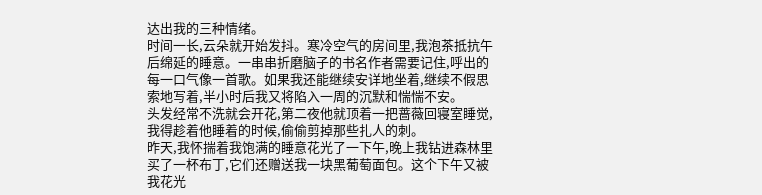达出我的三种情绪。
时间一长,云朵就开始发抖。寒冷空气的房间里,我泡茶抵抗午后绵延的睡意。一串串折磨脑子的书名作者需要记住,呼出的每一口气像一首歌。如果我还能继续安详地坐着,继续不假思索地写着,半小时后我又将陷入一周的沉默和惴惴不安。
头发经常不洗就会开花,第二夜他就顶着一把蔷薇回寝室睡觉,我得趁着他睡着的时候,偷偷剪掉那些扎人的刺。
昨天,我怀揣着我饱满的睡意花光了一下午,晚上我钻进森林里买了一杯布丁,它们还赠送我一块黑葡萄面包。这个下午又被我花光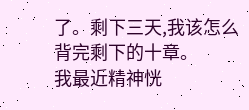了。剩下三天,我该怎么背完剩下的十章。
我最近精神恍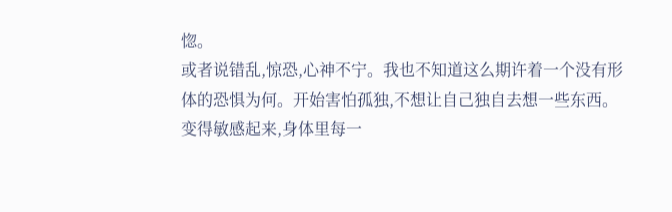惚。
或者说错乱,惊恐,心神不宁。我也不知道这么期许着一个没有形体的恐惧为何。开始害怕孤独,不想让自己独自去想一些东西。变得敏感起来,身体里每一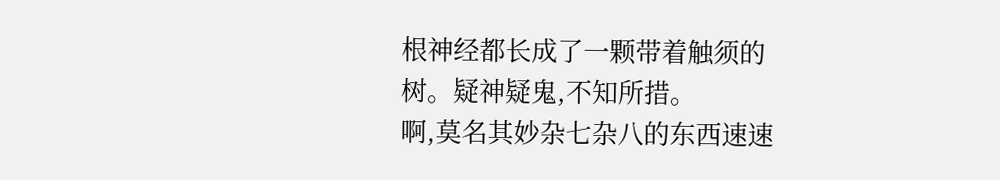根神经都长成了一颗带着触须的树。疑神疑鬼,不知所措。
啊,莫名其妙杂七杂八的东西速速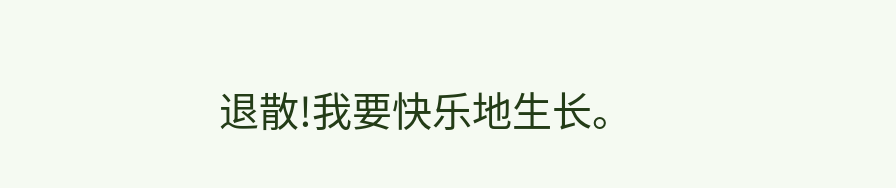退散!我要快乐地生长。